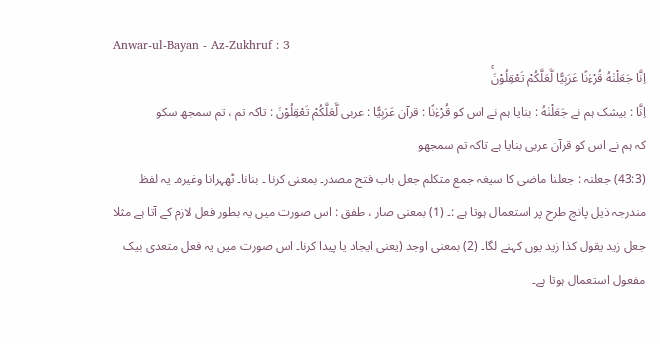Anwar-ul-Bayan - Az-Zukhruf : 3
اِنَّا جَعَلْنٰهُ قُرْءٰنًا عَرَبِیًّا لَّعَلَّكُمْ تَعْقِلُوْنَۚ
اِنَّا : بیشک ہم نے جَعَلْنٰهُ : بنایا ہم نے اس کو قُرْءٰنًا : قرآن عَرَبِيًّا : عربی لَّعَلَّكُمْ تَعْقِلُوْنَ : تاکہ تم ، تم سمجھ سکو
کہ ہم نے اس کو قرآن عربی بنایا ہے تاکہ تم سمجھو
(43:3) جعلنہ : جعلنا ماضی کا سیغہ جمع متکلم جعل باب فتح مصدر۔ بمعنی کرنا ۔ بنانا۔ ٹھہرانا وغیرہ۔ یہ لفظ مندرجہ ذیل پانچ طرح پر استعمال ہوتا ہے :۔ (1) بمعنی صار ، طفق : اس صورت میں یہ بطور فعل لازم کے آتا ہے مثلا جعل زید یقول کذا زید یوں کہنے لگا۔ (2) بمعنی اوجد (یعنی ایجاد یا پیدا کرنا۔ اس صورت میں یہ فعل متعدی بیک مفعول استعمال ہوتا ہے۔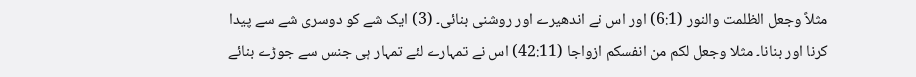مثلاً وجعل الظلمت والنور (6:1) اور اس نے اندھیرے اور روشنی بنائی۔ (3) ایک شے کو دوسری شے سے پیدا کرنا اور بنانا۔ مثلا وجعل لکم من انفسکم ازواجا (42:11) اس نے تمہارے لئے تمہار ہی جنس سے جوڑے بنائے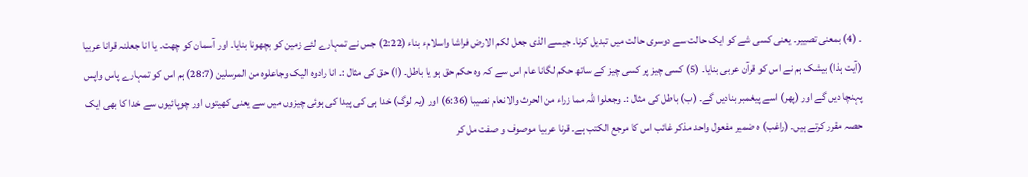۔ (4) بمعنی تصییر۔ یعنی کسی شے کو ایک حالت سے دوسری حالت میں تبدیل کرنا۔ جیسے الذی جعل لکم الارض فراشا واسلامء بناء (2:22) جس نے تمہارے لئے زمین کو بچھونا بنایا۔ اور آسمان کو چھت۔ یا انا جعلنہ قرانا عربیا (آیت ہذا) بیشک ہم نے اس کو قرآن عربی بنایا۔ (5) کسی چیز پر کسی چیز کے ساتھ حکم لگانا عام اس سے کہ وہ حکم حق ہو یا باطل۔ (ا) حق کی مثال :۔ انا رادوہ الیک وجاعلوہ من المرسلین (28:7) ہم اس کو تمہارے پاس واپس پہنچا دیں گے اور (پھر) اسے پیغمبر بنادیں گے۔ (ب) باطل کی مثال :۔ وجعلوا للّٰہ مما زراء من الحرث والانعام نصیبا (6:36) اور (یہ لوگ) خدا ہی کی پیدا کی ہوئی چیزوں میں سے یعنی کھیتوں اور چوپائیوں سے خدا کا بھی ایک حصہ مقرر کرتے ہیں۔ (راغب) ہ ضمیر مفعول واحد مذکر غائب اس کا مرجع الکتب ہے۔ قرنا عربیا موصوف و صفت مل کر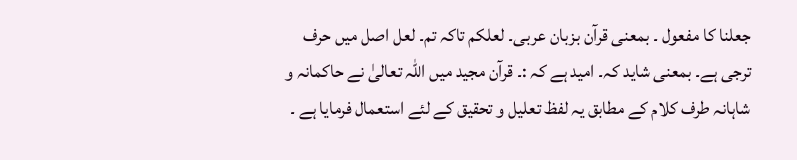جعلنا کا مفعول ۔ بمعنی قرآن بزبان عربی۔ لعلکم تاکہ تم۔ لعل اصل میں حرف ترجی ہے۔ بمعنی شاید کہ۔ امید ہے کہ :۔ قرآن مجید میں اللہ تعالیٰ نے حاکمانہ و شاہانہ طرف کلام کے مطابق یہ لفظ تعلیل و تحقیق کے لئے استعمال فرمایا ہے ۔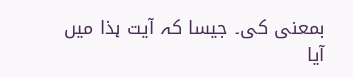بمعنی کی۔ جیسا کہ آیت ہذا میں آیا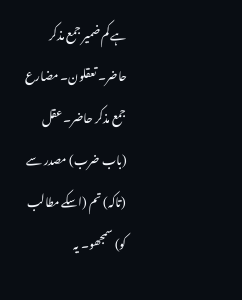ہے کم ضمیر جمع مذکر حاضر۔ تعقلون۔ مضارع جمع مذکر حاضر۔ عقل (باب ضرب) مصدر سے (تاکہ) تم (اسکے مطالب کو) سمجھو۔ یہ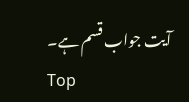آیت جواب قسم ہے۔
Top